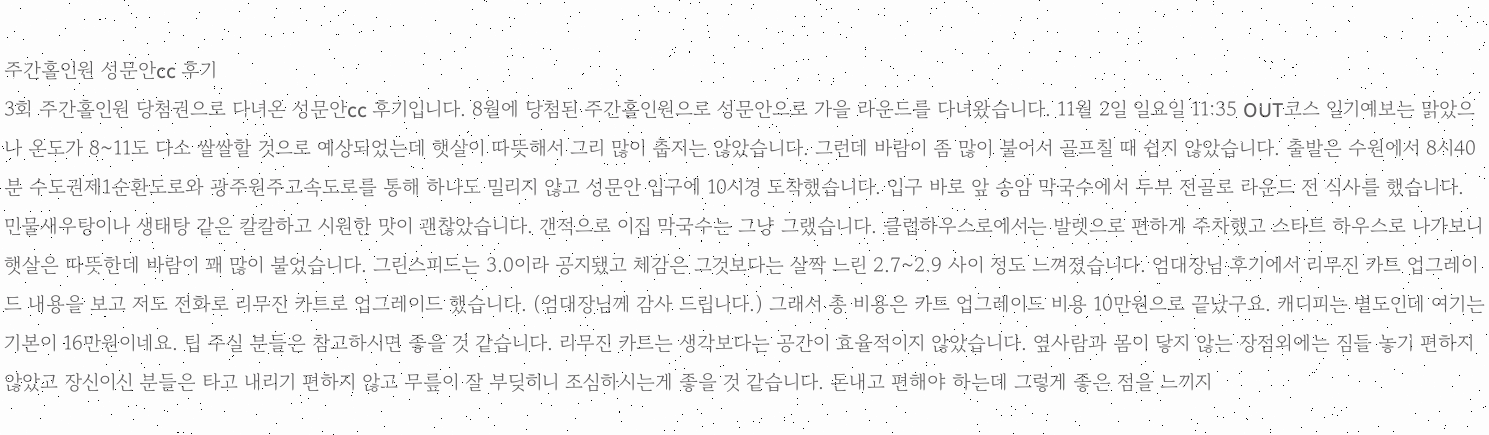주간홀인원 성문안cc 후기
3회 주간홀인원 당첨권으로 다녀온 성문안cc 후기입니다. 8월에 당첨된 주간홀인원으로 성문안으로 가을 라운드를 다녀왔습니다. 11월 2일 일요일 11:35 OUT코스 일기예보는 맑았으나 온도가 8~11도 다소 쌀쌀할 것으로 예상되었는데 햇살이 따뜻해서 그리 많이 춥지는 않았습니다. 그런데 바람이 좀 많이 불어서 골프칠 때 쉽지 않았습니다. 출발은 수원에서 8시40분 수도권제1순환도로와 광주원주고속도로를 통해 하나도 밀리지 않고 성문안 입구에 10시경 도착했습니다. 입구 바로 앞 송암 막국수에서 두부 전골로 라운드 전 식사를 했습니다. 민물새우탕이나 생태탕 같은 칼칼하고 시원한 맛이 괜찮았습니다. 갠적으로 이집 막국수는 그냥 그랬습니다. 클럽하우스로에서는 발렛으로 편하게 주차했고 스타트 하우스로 나가보니 햇살은 따뜻한데 바람이 꽤 많이 불었습니다. 그린스피드는 3.0이라 공지됐고 체감은 그것보다는 살짝 느린 2.7~2.9 사이 정도 느껴졌습니다. 엄대장님 후기에서 리무진 카트 업그레이드 내용을 보고 저도 전화로 리무진 카트로 업그레이드 했습니다. (엄대장님께 감사 드립니다.) 그래서 총 비용은 카트 업그레이드 비용 10만원으로 끝났구요. 캐디피는 별도인데 여기는 기본이 16만원이네요. 팁 주실 분들은 참고하시면 좋을 것 같습니다. 리무진 카트는 생각보다는 공간이 효율적이지 않았습니다. 옆사람과 몸이 닿지 않는 장점외에는 짐들 놓기 편하지 않았고 장신이신 분들은 타고 내리기 편하지 않고 무릎이 잘 부딪히니 조심하시는게 좋을 것 같습니다. 돈내고 편해야 하는데 그렇게 좋은 점을 느끼지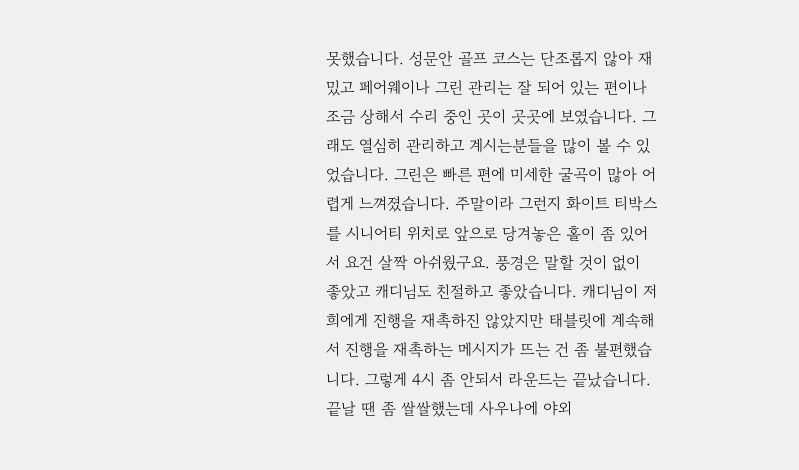못했습니다. 성문안 골프 코스는 단조롭지 않아 재밌고 페어웨이나 그린 관리는 잘 되어 있는 편이나 조금 상해서 수리 중인 곳이 곳곳에 보였습니다. 그래도 열심히 관리하고 계시는분들을 많이 볼 수 있었습니다. 그린은 빠른 편에 미세한 굴곡이 많아 어렵게 느껴졌습니다. 주말이라 그런지 화이트 티박스를 시니어티 위치로 앞으로 당겨놓은 홀이 좀 있어서 요건 살짝 아쉬웠구요. 풍경은 말할 것이 없이 좋았고 캐디님도 친절하고 좋았습니다. 캐디님이 저희에게 진행을 재촉하진 않았지만 태블릿에 계속해서 진행을 재촉하는 메시지가 뜨는 건 좀 불편했습니다. 그렇게 4시 좀 안되서 라운드는 끝났습니다. 끝날 땐 좀 쌀쌀했는데 사우나에 야외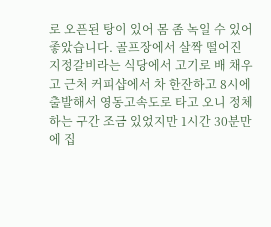로 오픈된 탕이 있어 몸 좀 녹일 수 있어 좋았습니다. 골프장에서 살짝 떨어진 지정갈비라는 식당에서 고기로 배 채우고 근처 커피샵에서 차 한잔하고 8시에 출발해서 영동고속도로 타고 오니 정체하는 구간 조금 있었지만 1시간 30분만에 집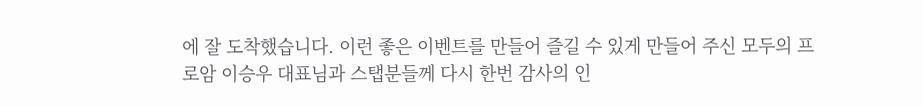에 잘 도착했습니다. 이런 좋은 이벤트를 만들어 즐길 수 있게 만들어 주신 모두의 프로암 이승우 대표님과 스탭분들께 다시 한번 감사의 인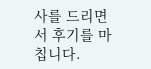사를 드리면서 후기를 마칩니다.